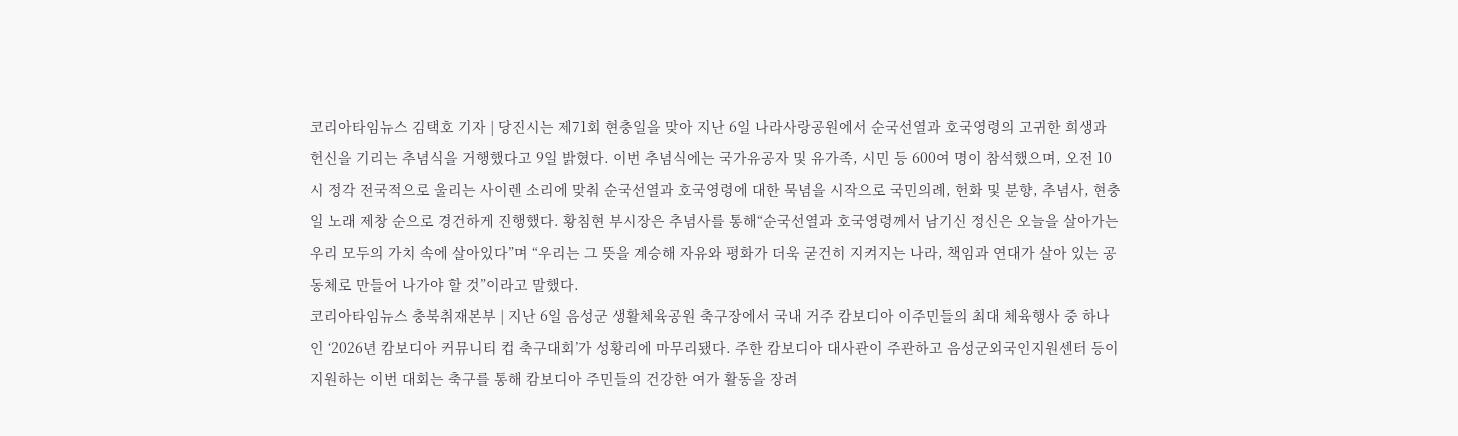코리아타임뉴스 김택호 기자 | 당진시는 제71회 현충일을 맞아 지난 6일 나라사랑공원에서 순국선열과 호국영령의 고귀한 희생과 헌신을 기리는 추념식을 거행했다고 9일 밝혔다. 이번 추념식에는 국가유공자 및 유가족, 시민 등 600여 명이 참석했으며, 오전 10시 정각 전국적으로 울리는 사이렌 소리에 맞춰 순국선열과 호국영령에 대한 묵념을 시작으로 국민의례, 헌화 및 분향, 추념사, 현충일 노래 제창 순으로 경건하게 진행했다. 황침현 부시장은 추념사를 통해“순국선열과 호국영령께서 남기신 정신은 오늘을 살아가는 우리 모두의 가치 속에 살아있다”며 “우리는 그 뜻을 계승해 자유와 평화가 더욱 굳건히 지켜지는 나라, 책임과 연대가 살아 있는 공동체로 만들어 나가야 할 것”이라고 말했다.
코리아타임뉴스 충북취재본부 | 지난 6일 음성군 생활체육공원 축구장에서 국내 거주 캄보디아 이주민들의 최대 체육행사 중 하나인 ‘2026년 캄보디아 커뮤니티 컵 축구대회’가 성황리에 마무리됐다. 주한 캄보디아 대사관이 주관하고 음성군외국인지원센터 등이 지원하는 이번 대회는 축구를 통해 캄보디아 주민들의 건강한 여가 활동을 장려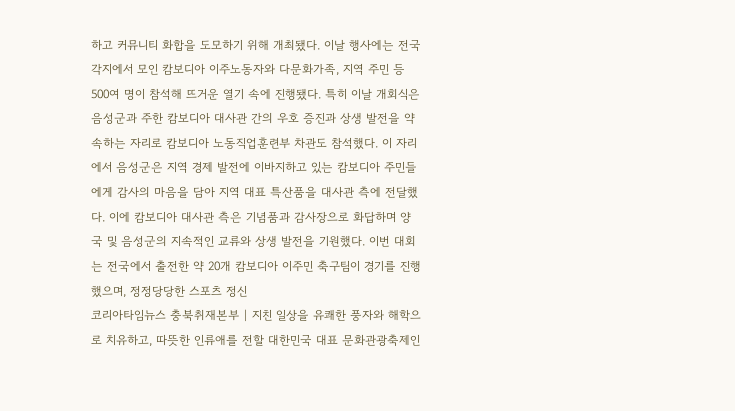하고 커뮤니티 화합을 도모하기 위해 개최됐다. 이날 행사에는 전국 각지에서 모인 캄보디아 이주노동자와 다문화가족, 지역 주민 등 500여 명이 참석해 뜨거운 열기 속에 진행됐다. 특히 이날 개회식은 음성군과 주한 캄보디아 대사관 간의 우호 증진과 상생 발전을 약속하는 자리로 캄보디아 노동직업훈련부 차관도 참석했다. 이 자리에서 음성군은 지역 경제 발전에 이바지하고 있는 캄보디아 주민들에게 감사의 마음을 담아 지역 대표 특산품을 대사관 측에 전달했다. 이에 캄보디아 대사관 측은 기념품과 감사장으로 화답하며 양국 및 음성군의 지속적인 교류와 상생 발전을 기원했다. 이번 대회는 전국에서 출전한 약 20개 캄보디아 이주민 축구팀이 경기를 진행했으며, 정정당당한 스포츠 정신
코리아타임뉴스 충북취재본부 | 지친 일상을 유쾌한 풍자와 해학으로 치유하고, 따뜻한 인류애를 전할 대한민국 대표 문화관광축제인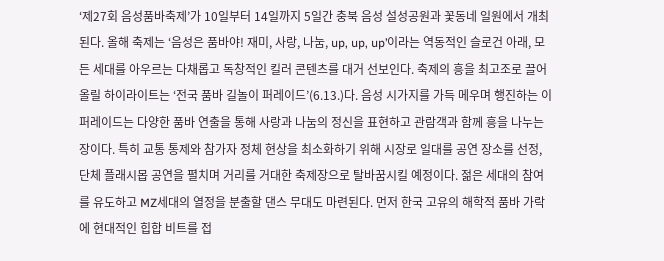‘제27회 음성품바축제’가 10일부터 14일까지 5일간 충북 음성 설성공원과 꽃동네 일원에서 개최된다. 올해 축제는 ‘음성은 품바야! 재미, 사랑, 나눔, up, up, up’이라는 역동적인 슬로건 아래, 모든 세대를 아우르는 다채롭고 독창적인 킬러 콘텐츠를 대거 선보인다. 축제의 흥을 최고조로 끌어올릴 하이라이트는 ‘전국 품바 길놀이 퍼레이드’(6.13.)다. 음성 시가지를 가득 메우며 행진하는 이 퍼레이드는 다양한 품바 연출을 통해 사랑과 나눔의 정신을 표현하고 관람객과 함께 흥을 나누는 장이다. 특히 교통 통제와 참가자 정체 현상을 최소화하기 위해 시장로 일대를 공연 장소를 선정, 단체 플래시몹 공연을 펼치며 거리를 거대한 축제장으로 탈바꿈시킬 예정이다. 젊은 세대의 참여를 유도하고 MZ세대의 열정을 분출할 댄스 무대도 마련된다. 먼저 한국 고유의 해학적 품바 가락에 현대적인 힙합 비트를 접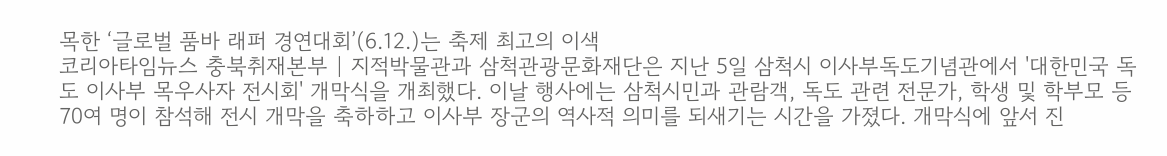목한 ‘글로벌 품바 래퍼 경연대회’(6.12.)는 축제 최고의 이색
코리아타임뉴스 충북취재본부 | 지적박물관과 삼척관광문화재단은 지난 5일 삼척시 이사부독도기념관에서 '대한민국 독도 이사부 목우사자 전시회' 개막식을 개최했다. 이날 행사에는 삼척시민과 관람객, 독도 관련 전문가, 학생 및 학부모 등 70여 명이 참석해 전시 개막을 축하하고 이사부 장군의 역사적 의미를 되새기는 시간을 가졌다. 개막식에 앞서 진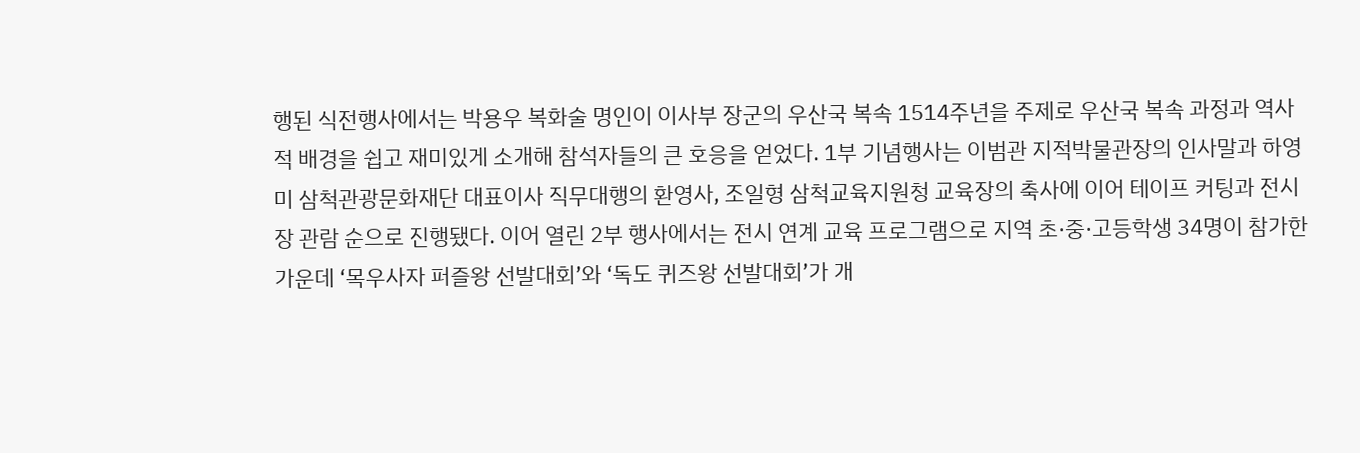행된 식전행사에서는 박용우 복화술 명인이 이사부 장군의 우산국 복속 1514주년을 주제로 우산국 복속 과정과 역사적 배경을 쉽고 재미있게 소개해 참석자들의 큰 호응을 얻었다. 1부 기념행사는 이범관 지적박물관장의 인사말과 하영미 삼척관광문화재단 대표이사 직무대행의 환영사, 조일형 삼척교육지원청 교육장의 축사에 이어 테이프 커팅과 전시장 관람 순으로 진행됐다. 이어 열린 2부 행사에서는 전시 연계 교육 프로그램으로 지역 초·중·고등학생 34명이 참가한 가운데 ‘목우사자 퍼즐왕 선발대회’와 ‘독도 퀴즈왕 선발대회’가 개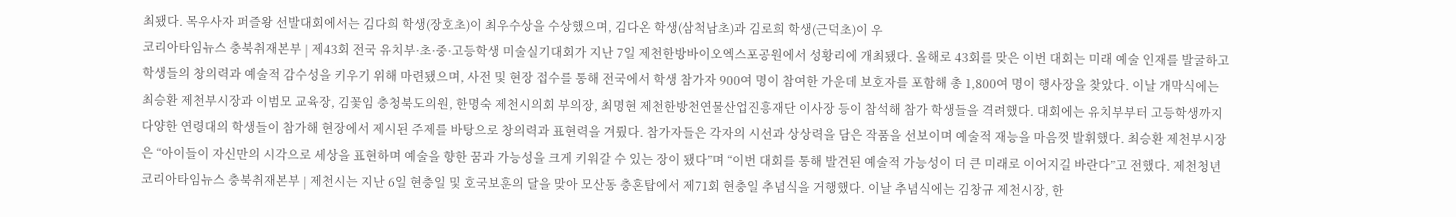최됐다. 목우사자 퍼즐왕 선발대회에서는 김다희 학생(장호초)이 최우수상을 수상했으며, 김다온 학생(삼척남초)과 김로희 학생(근덕초)이 우
코리아타임뉴스 충북취재본부 | 제43회 전국 유치부·초·중·고등학생 미술실기대회가 지난 7일 제천한방바이오엑스포공원에서 성황리에 개최됐다. 올해로 43회를 맞은 이번 대회는 미래 예술 인재를 발굴하고 학생들의 창의력과 예술적 감수성을 키우기 위해 마련됐으며, 사전 및 현장 접수를 통해 전국에서 학생 참가자 900여 명이 참여한 가운데 보호자를 포함해 총 1,800여 명이 행사장을 찾았다. 이날 개막식에는 최승환 제천부시장과 이범모 교육장, 김꽃임 충청북도의원, 한명숙 제천시의회 부의장, 최명현 제천한방천연물산업진흥재단 이사장 등이 참석해 참가 학생들을 격려했다. 대회에는 유치부부터 고등학생까지 다양한 연령대의 학생들이 참가해 현장에서 제시된 주제를 바탕으로 창의력과 표현력을 겨뤘다. 참가자들은 각자의 시선과 상상력을 담은 작품을 선보이며 예술적 재능을 마음껏 발휘했다. 최승환 제천부시장은 “아이들이 자신만의 시각으로 세상을 표현하며 예술을 향한 꿈과 가능성을 크게 키워갈 수 있는 장이 됐다”며 “이번 대회를 통해 발견된 예술적 가능성이 더 큰 미래로 이어지길 바란다”고 전했다. 제천청년
코리아타임뉴스 충북취재본부 | 제천시는 지난 6일 현충일 및 호국보훈의 달을 맞아 모산동 충혼탑에서 제71회 현충일 추념식을 거행했다. 이날 추념식에는 김창규 제천시장, 한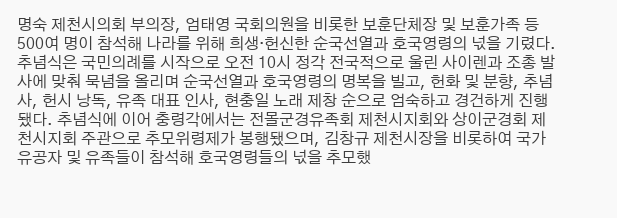명숙 제천시의회 부의장, 엄태영 국회의원을 비롯한 보훈단체장 및 보훈가족 등 500여 명이 참석해 나라를 위해 희생·헌신한 순국선열과 호국영령의 넋을 기렸다. 추념식은 국민의례를 시작으로 오전 10시 정각 전국적으로 울린 사이렌과 조총 발사에 맞춰 묵념을 올리며 순국선열과 호국영령의 명복을 빌고, 헌화 및 분향, 추념사, 헌시 낭독, 유족 대표 인사, 현충일 노래 제창 순으로 엄숙하고 경건하게 진행됐다. 추념식에 이어 충령각에서는 전몰군경유족회 제천시지회와 상이군경회 제천시지회 주관으로 추모위령제가 봉행됐으며, 김창규 제천시장을 비롯하여 국가유공자 및 유족들이 참석해 호국영령들의 넋을 추모했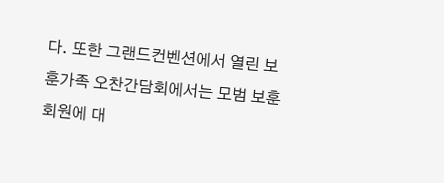다. 또한 그랜드컨벤션에서 열린 보훈가족 오찬간담회에서는 모범 보훈회원에 대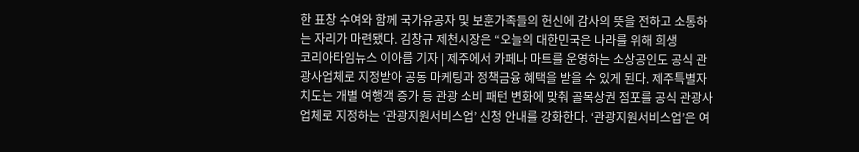한 표창 수여와 함께 국가유공자 및 보훈가족들의 헌신에 감사의 뜻을 전하고 소통하는 자리가 마련됐다. 김창규 제천시장은 “오늘의 대한민국은 나라를 위해 희생
코리아타임뉴스 이아름 기자 | 제주에서 카페나 마트를 운영하는 소상공인도 공식 관광사업체로 지정받아 공동 마케팅과 정책금융 혜택을 받을 수 있게 된다. 제주특별자치도는 개별 여행객 증가 등 관광 소비 패턴 변화에 맞춰 골목상권 점포를 공식 관광사업체로 지정하는 ‘관광지원서비스업’ 신청 안내를 강화한다. ‘관광지원서비스업’은 여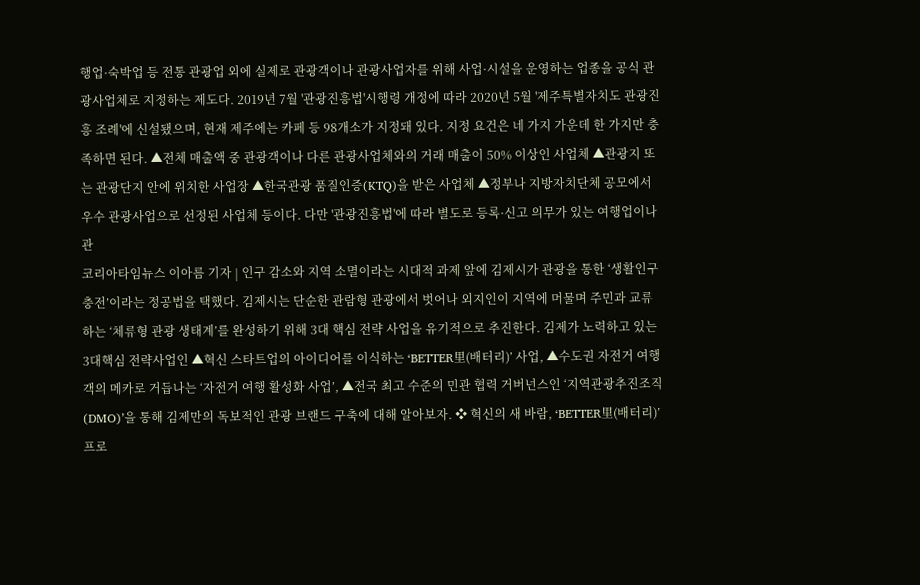행업·숙박업 등 전통 관광업 외에 실제로 관광객이나 관광사업자를 위해 사업·시설을 운영하는 업종을 공식 관광사업체로 지정하는 제도다. 2019년 7월 '관광진흥법'시행령 개정에 따라 2020년 5월 '제주특별자치도 관광진흥 조례'에 신설됐으며, 현재 제주에는 카페 등 98개소가 지정돼 있다. 지정 요건은 네 가지 가운데 한 가지만 충족하면 된다. ▲전체 매출액 중 관광객이나 다른 관광사업체와의 거래 매출이 50% 이상인 사업체 ▲관광지 또는 관광단지 안에 위치한 사업장 ▲한국관광 품질인증(KTQ)을 받은 사업체 ▲정부나 지방자치단체 공모에서 우수 관광사업으로 선정된 사업체 등이다. 다만 '관광진흥법'에 따라 별도로 등록·신고 의무가 있는 여행업이나 관
코리아타임뉴스 이아름 기자 | 인구 감소와 지역 소멸이라는 시대적 과제 앞에 김제시가 관광을 통한 ‘생활인구 충전’이라는 정공법을 택했다. 김제시는 단순한 관람형 관광에서 벗어나 외지인이 지역에 머물며 주민과 교류하는 ‘체류형 관광 생태계’를 완성하기 위해 3대 핵심 전략 사업을 유기적으로 추진한다. 김제가 노력하고 있는 3대핵심 전략사업인 ▲혁신 스타트업의 아이디어를 이식하는 ‘BETTER里(배터리)’ 사업, ▲수도권 자전거 여행객의 메카로 거듭나는 ‘자전거 여행 활성화 사업’, ▲전국 최고 수준의 민관 협력 거버넌스인 ‘지역관광추진조직(DMO)’을 통해 김제만의 독보적인 관광 브랜드 구축에 대해 알아보자. ❖ 혁신의 새 바람, ‘BETTER里(배터리)’ 프로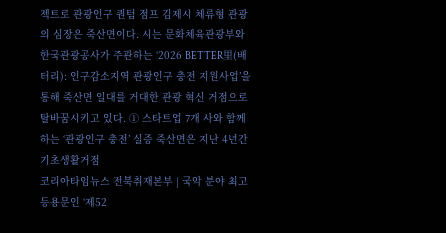젝트로 관광인구 퀀텀 점프 김제시 체류형 관광의 심장은 죽산면이다. 시는 문화체육관광부와 한국관광공사가 주관하는 ‘2026 BETTER里(배터리): 인구감소지역 관광인구 충전 지원사업’을 통해 죽산면 일대를 거대한 관광 혁신 거점으로 탈바꿈시키고 있다. ① 스타트업 7개 사와 함께하는 ‘관광인구 충전’ 실증 죽산면은 지난 4년간 기초생활거점
코리아타임뉴스 전북취재본부 | 국악 분야 최고 등용문인 ‘제52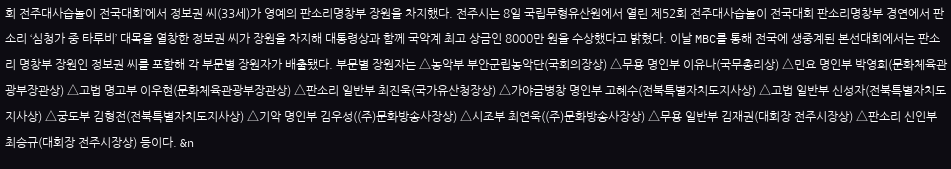회 전주대사습놀이 전국대회’에서 정보권 씨(33세)가 영예의 판소리명창부 장원을 차지했다. 전주시는 8일 국립무형유산원에서 열린 제52회 전주대사습놀이 전국대회 판소리명창부 경연에서 판소리 ‘심청가 중 타루비’ 대목을 열창한 정보권 씨가 장원을 차지해 대통령상과 함께 국악계 최고 상금인 8000만 원을 수상했다고 밝혔다. 이날 MBC를 통해 전국에 생중계된 본선대회에서는 판소리 명창부 장원인 정보권 씨를 포함해 각 부문별 장원자가 배출됐다. 부문별 장원자는 △농악부 부안군립농악단(국회의장상) △무용 명인부 이유나(국무총리상) △민요 명인부 박영희(문화체육관광부장관상) △고법 명고부 이우현(문화체육관광부장관상) △판소리 일반부 최진욱(국가유산청장상) △가야금병창 명인부 고혜수(전북특별자치도지사상) △고법 일반부 신성자(전북특별자치도지사상) △궁도부 김형전(전북특별자치도지사상) △기악 명인부 김우성((주)문화방송사장상) △시조부 최연욱((주)문화방송사장상) △무용 일반부 김재권(대회장 전주시장상) △판소리 신인부 최승규(대회장 전주시장상) 등이다. &n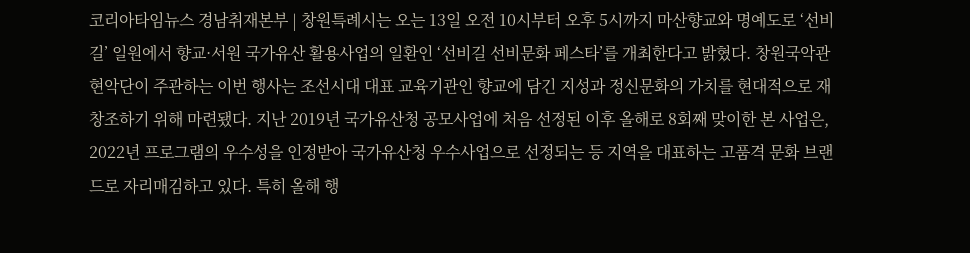코리아타임뉴스 경남취재본부 | 창원특례시는 오는 13일 오전 10시부터 오후 5시까지 마산향교와 명예도로 ‘선비길’ 일원에서 향교·서원 국가유산 활용사업의 일환인 ‘선비길 선비문화 페스타’를 개최한다고 밝혔다. 창원국악관현악단이 주관하는 이번 행사는 조선시대 대표 교육기관인 향교에 담긴 지성과 정신문화의 가치를 현대적으로 재창조하기 위해 마련됐다. 지난 2019년 국가유산청 공모사업에 처음 선정된 이후 올해로 8회째 맞이한 본 사업은, 2022년 프로그램의 우수성을 인정받아 국가유산청 우수사업으로 선정되는 등 지역을 대표하는 고품격 문화 브랜드로 자리매김하고 있다. 특히 올해 행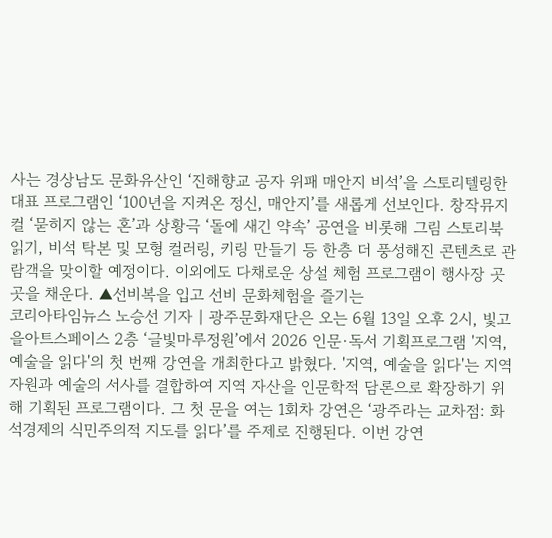사는 경상남도 문화유산인 ‘진해향교 공자 위패 매안지 비석’을 스토리텔링한 대표 프로그램인 ‘100년을 지켜온 정신, 매안지’를 새롭게 선보인다. 창작뮤지컬 ‘묻히지 않는 혼’과 상황극 ‘돌에 새긴 약속’ 공연을 비롯해 그림 스토리북 읽기, 비석 탁본 및 모형 컬러링, 키링 만들기 등 한층 더 풍성해진 콘텐츠로 관람객을 맞이할 예정이다. 이외에도 다채로운 상설 체험 프로그램이 행사장 곳곳을 채운다. ▲선비복을 입고 선비 문화체험을 즐기는
코리아타임뉴스 노승선 기자 | 광주문화재단은 오는 6월 13일 오후 2시, 빛고을아트스페이스 2층 ‘글빛마루정원’에서 2026 인문·독서 기획프로그램 '지역, 예술을 읽다'의 첫 번째 강연을 개최한다고 밝혔다. '지역, 예술을 읽다'는 지역 자원과 예술의 서사를 결합하여 지역 자산을 인문학적 담론으로 확장하기 위해 기획된 프로그램이다. 그 첫 문을 여는 1회차 강연은 ‘광주라는 교차점: 화석경제의 식민주의적 지도를 읽다’를 주제로 진행된다. 이번 강연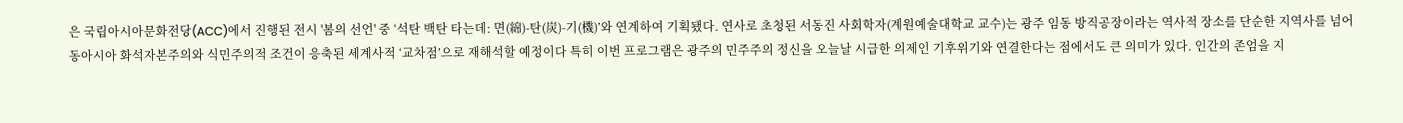은 국립아시아문화전당(ACC)에서 진행된 전시 '봄의 선언' 중 ‘석탄 백탄 타는데: 면(綿)-탄(炭)-기(機)’와 연계하여 기획됐다. 연사로 초청된 서동진 사회학자(계원예술대학교 교수)는 광주 임동 방직공장이라는 역사적 장소를 단순한 지역사를 넘어 동아시아 화석자본주의와 식민주의적 조건이 응축된 세계사적 ‘교차점’으로 재해석할 예정이다 특히 이번 프로그램은 광주의 민주주의 정신을 오늘날 시급한 의제인 기후위기와 연결한다는 점에서도 큰 의미가 있다. 인간의 존엄을 지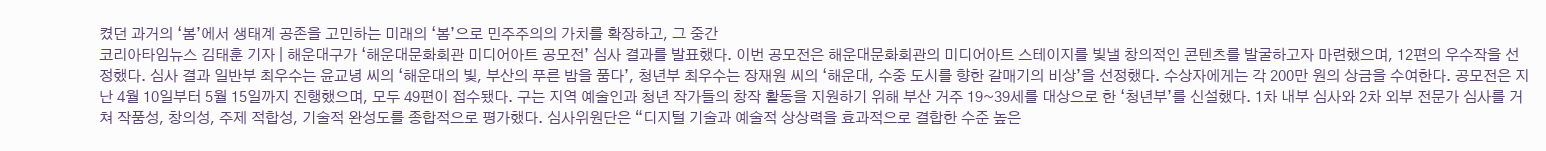켰던 과거의 ‘봄’에서 생태계 공존을 고민하는 미래의 ‘봄’으로 민주주의의 가치를 확장하고, 그 중간
코리아타임뉴스 김태훈 기자 | 해운대구가 ‘해운대문화회관 미디어아트 공모전’ 심사 결과를 발표했다. 이번 공모전은 해운대문화회관의 미디어아트 스테이지를 빛낼 창의적인 콘텐츠를 발굴하고자 마련했으며, 12편의 우수작을 선정했다. 심사 결과 일반부 최우수는 윤교녕 씨의 ‘해운대의 빛, 부산의 푸른 밤을 품다’, 청년부 최우수는 장재원 씨의 ‘해운대, 수중 도시를 향한 갈매기의 비상’을 선정했다. 수상자에게는 각 200만 원의 상금을 수여한다. 공모전은 지난 4월 10일부터 5월 15일까지 진행했으며, 모두 49편이 접수됐다. 구는 지역 예술인과 청년 작가들의 창작 활동을 지원하기 위해 부산 거주 19~39세를 대상으로 한 ‘청년부’를 신설했다. 1차 내부 심사와 2차 외부 전문가 심사를 거쳐 작품성, 창의성, 주제 적합성, 기술적 완성도를 종합적으로 평가했다. 심사위원단은 “디지털 기술과 예술적 상상력을 효과적으로 결합한 수준 높은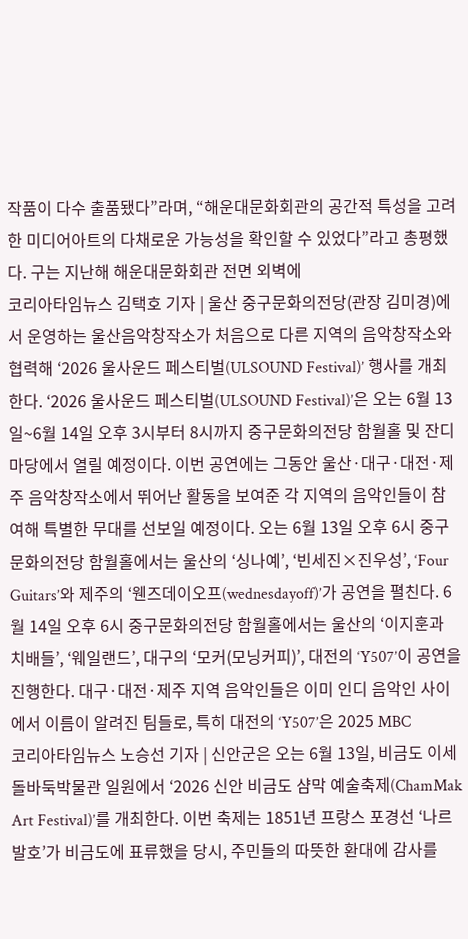작품이 다수 출품됐다”라며, “해운대문화회관의 공간적 특성을 고려한 미디어아트의 다채로운 가능성을 확인할 수 있었다”라고 총평했다. 구는 지난해 해운대문화회관 전면 외벽에
코리아타임뉴스 김택호 기자 | 울산 중구문화의전당(관장 김미경)에서 운영하는 울산음악창작소가 처음으로 다른 지역의 음악창작소와 협력해 ‘2026 울사운드 페스티벌(ULSOUND Festival)’ 행사를 개최한다. ‘2026 울사운드 페스티벌(ULSOUND Festival)’은 오는 6월 13일~6월 14일 오후 3시부터 8시까지 중구문화의전당 함월홀 및 잔디마당에서 열릴 예정이다. 이번 공연에는 그동안 울산·대구·대전·제주 음악창작소에서 뛰어난 활동을 보여준 각 지역의 음악인들이 참여해 특별한 무대를 선보일 예정이다. 오는 6월 13일 오후 6시 중구문화의전당 함월홀에서는 울산의 ‘싱나예’, ‘빈세진×진우성’, ‘Four Guitars’와 제주의 ‘웬즈데이오프(wednesdayoff)’가 공연을 펼친다. 6월 14일 오후 6시 중구문화의전당 함월홀에서는 울산의 ‘이지훈과 치배들’, ‘웨일랜드’, 대구의 ‘모커(모닝커피)’, 대전의 ‘Y507’이 공연을 진행한다. 대구·대전·제주 지역 음악인들은 이미 인디 음악인 사이에서 이름이 알려진 팀들로, 특히 대전의 ‘Y507’은 2025 MBC
코리아타임뉴스 노승선 기자 | 신안군은 오는 6월 13일, 비금도 이세돌바둑박물관 일원에서 ‘2026 신안 비금도 샴막 예술축제(ChamMak Art Festival)’를 개최한다. 이번 축제는 1851년 프랑스 포경선 ‘나르발호’가 비금도에 표류했을 당시, 주민들의 따뜻한 환대에 감사를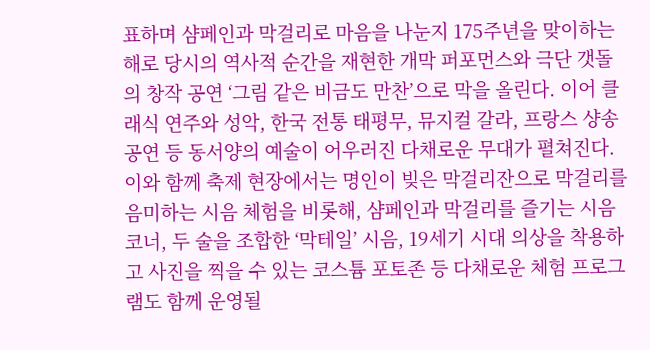표하며 샴페인과 막걸리로 마음을 나눈지 175주년을 맞이하는 해로 당시의 역사적 순간을 재현한 개막 퍼포먼스와 극단 갯돌의 창작 공연 ‘그림 같은 비금도 만찬’으로 막을 올린다. 이어 클래식 연주와 성악, 한국 전통 태평무, 뮤지컬 갈라, 프랑스 샹송 공연 등 동서양의 예술이 어우러진 다채로운 무대가 펼쳐진다. 이와 함께 축제 현장에서는 명인이 빚은 막걸리잔으로 막걸리를 음미하는 시음 체험을 비롯해, 샴페인과 막걸리를 즐기는 시음 코너, 두 술을 조합한 ‘막테일’ 시음, 19세기 시대 의상을 착용하고 사진을 찍을 수 있는 코스튬 포토존 등 다채로운 체험 프로그램도 함께 운영될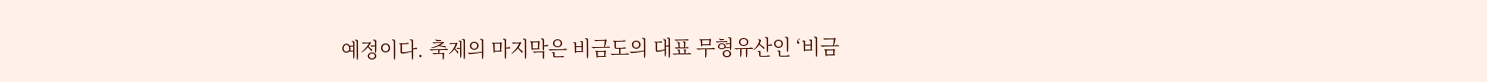예정이다. 축제의 마지막은 비금도의 대표 무형유산인 ‘비금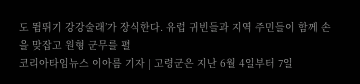도 뜀뛰기 강강술래’가 장식한다. 유럽 귀빈들과 지역 주민들이 함께 손을 맞잡고 원형 군무를 펼
코리아타임뉴스 이아름 기자 | 고령군은 지난 6월 4일부터 7일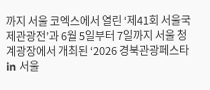까지 서울 코엑스에서 열린 ‘제41회 서울국제관광전’과 6월 5일부터 7일까지 서울 청계광장에서 개최된 ‘2026 경북관광페스타 in 서울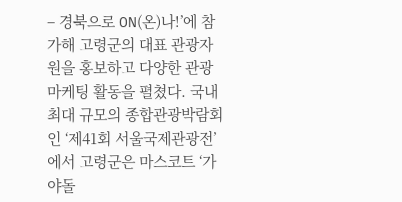– 경북으로 ON(온)나!’에 참가해 고령군의 대표 관광자원을 홍보하고 다양한 관광마케팅 활동을 펼쳤다. 국내 최대 규모의 종합관광박람회인 ‘제41회 서울국제관광전’에서 고령군은 마스코트 ‘가야돌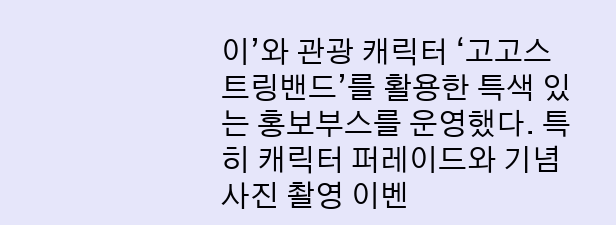이’와 관광 캐릭터 ‘고고스트링밴드’를 활용한 특색 있는 홍보부스를 운영했다. 특히 캐릭터 퍼레이드와 기념사진 촬영 이벤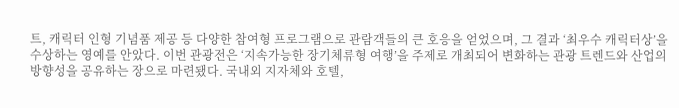트, 캐릭터 인형 기념품 제공 등 다양한 참여형 프로그램으로 관람객들의 큰 호응을 얻었으며, 그 결과 ‘최우수 캐릭터상’을 수상하는 영예를 안았다. 이번 관광전은 ‘지속가능한 장기체류형 여행’을 주제로 개최되어 변화하는 관광 트렌드와 산업의 방향성을 공유하는 장으로 마련됐다. 국내외 지자체와 호텔,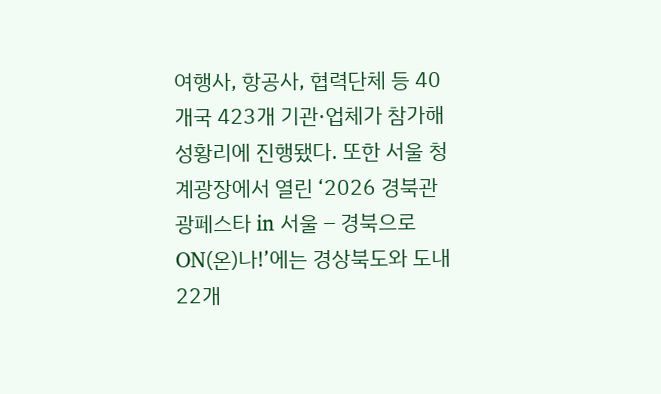여행사, 항공사, 협력단체 등 40개국 423개 기관·업체가 참가해 성황리에 진행됐다. 또한 서울 청계광장에서 열린 ‘2026 경북관광페스타 in 서울 – 경북으로 ON(온)나!’에는 경상북도와 도내 22개